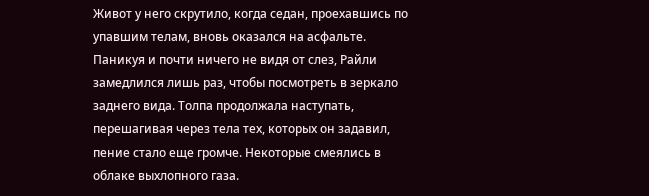Живот у него скрутило, когда седан, проехавшись по упавшим телам, вновь оказался на асфальте. Паникуя и почти ничего не видя от слез, Райли замедлился лишь раз, чтобы посмотреть в зеркало заднего вида. Толпа продолжала наступать, перешагивая через тела тех, которых он задавил, пение стало еще громче. Некоторые смеялись в облаке выхлопного газа.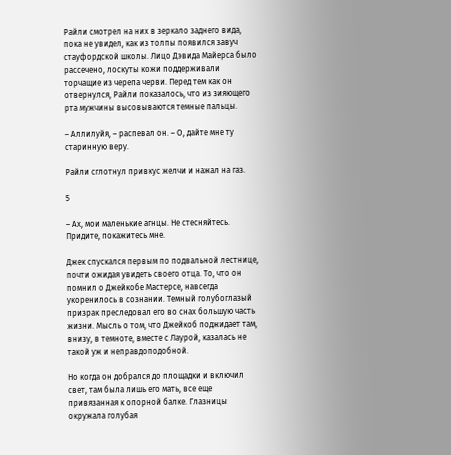Райли смотрел на них в зеркало заднего вида, пока не увидел, как из толпы появился завуч стауфордской школы. Лицо Дэвида Майерса было рассечено, лоскуты кожи поддерживали торчащие из черепа черви. Перед тем как он отвернулся, Райли показалось, что из зияющего рта мужчины высовываются темные пальцы.

– Аллилуйя, – распевал он. – О, дайте мне ту старинную веру.

Райли сглотнул привкус желчи и нажал на газ.

5

– Ах, мои маленькие агнцы. Не стесняйтесь. Придите, покажитесь мне.

Джек спускался первым по подвальной лестнице, почти ожидая увидеть своего отца. То, что он помнил о Джейкобе Мастерсе, навсегда укоренилось в сознании. Темный голубоглазый призрак преследовал его во снах большую часть жизни. Мысль о том, что Джейкоб поджидает там, внизу, в темноте, вместе с Лаурой, казалась не такой уж и неправдоподобной.

Но когда он добрался до площадки и включил свет, там была лишь его мать, все еще привязанная к опорной балке. Глазницы окружала голубая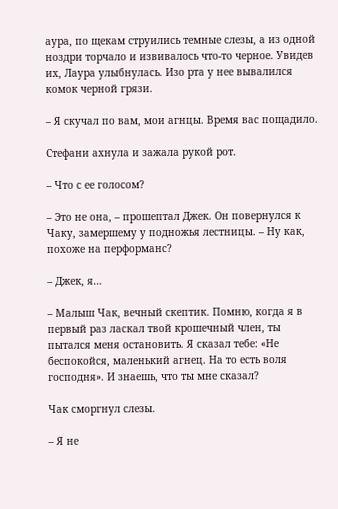аура, по щекам струились темные слезы, а из одной ноздри торчало и извивалось что-то черное. Увидев их, Лаура улыбнулась. Изо рта у нее вывалился комок черной грязи.

– Я скучал по вам, мои агнцы. Время вас пощадило.

Стефани ахнула и зажала рукой рот.

– Что с ее голосом?

– Это не она, – прошептал Джек. Он повернулся к Чаку, замершему у подножья лестницы. – Ну как, похоже на перформанс?

– Джек, я…

– Малыш Чак, вечный скептик. Помню, когда я в первый раз ласкал твой крошечный член, ты пытался меня остановить. Я сказал тебе: «Не беспокойся, маленький агнец. На то есть воля господня». И знаешь, что ты мне сказал?

Чак сморгнул слезы.

– Я не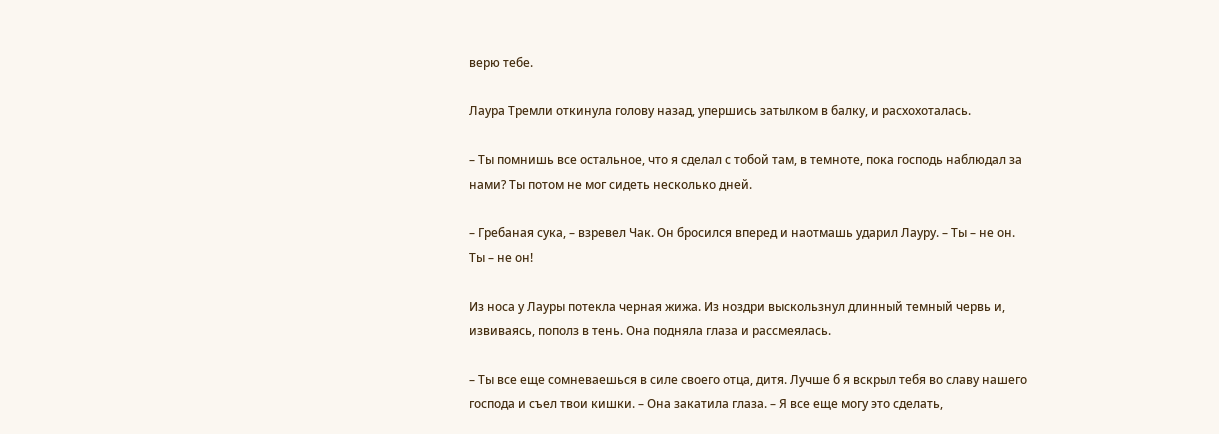верю тебе.

Лаура Тремли откинула голову назад, упершись затылком в балку, и расхохоталась.

– Ты помнишь все остальное, что я сделал с тобой там, в темноте, пока господь наблюдал за нами? Ты потом не мог сидеть несколько дней.

– Гребаная сука, – взревел Чак. Он бросился вперед и наотмашь ударил Лауру. – Ты – не он. Ты – не он!

Из носа у Лауры потекла черная жижа. Из ноздри выскользнул длинный темный червь и, извиваясь, пополз в тень. Она подняла глаза и рассмеялась.

– Ты все еще сомневаешься в силе своего отца, дитя. Лучше б я вскрыл тебя во славу нашего господа и съел твои кишки. – Она закатила глаза. – Я все еще могу это сделать,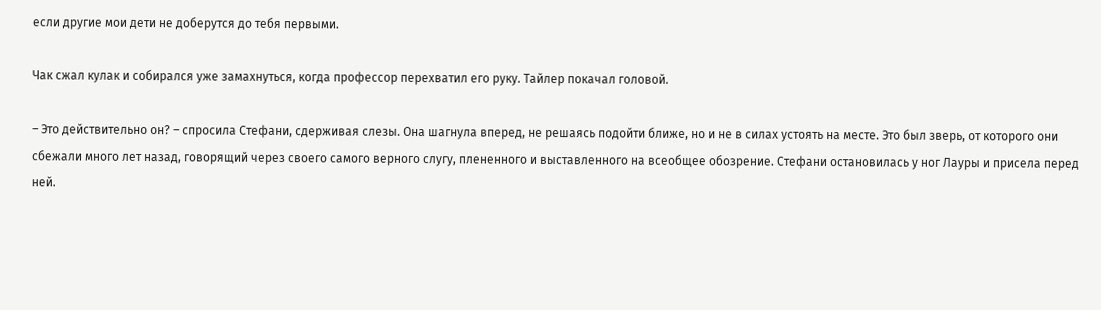если другие мои дети не доберутся до тебя первыми.

Чак сжал кулак и собирался уже замахнуться, когда профессор перехватил его руку. Тайлер покачал головой.

– Это действительно он? – спросила Стефани, сдерживая слезы. Она шагнула вперед, не решаясь подойти ближе, но и не в силах устоять на месте. Это был зверь, от которого они сбежали много лет назад, говорящий через своего самого верного слугу, плененного и выставленного на всеобщее обозрение. Стефани остановилась у ног Лауры и присела перед ней.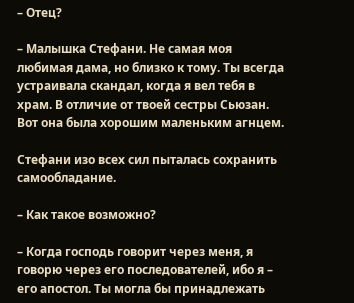– Отец?

– Малышка Стефани. Не самая моя любимая дама, но близко к тому. Ты всегда устраивала скандал, когда я вел тебя в храм. В отличие от твоей сестры Сьюзан. Вот она была хорошим маленьким агнцем.

Стефани изо всех сил пыталась сохранить самообладание.

– Как такое возможно?

– Когда господь говорит через меня, я говорю через его последователей, ибо я – его апостол. Ты могла бы принадлежать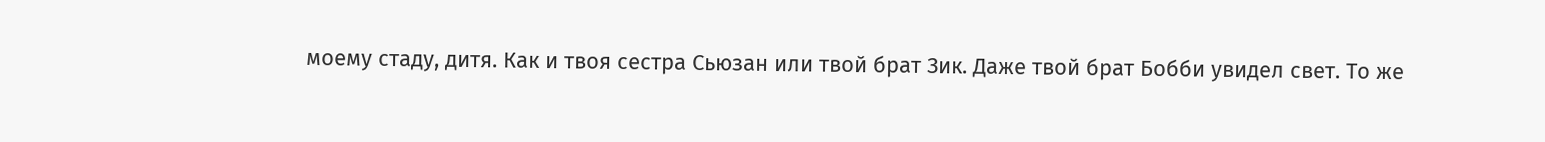моему стаду, дитя. Как и твоя сестра Сьюзан или твой брат Зик. Даже твой брат Бобби увидел свет. То же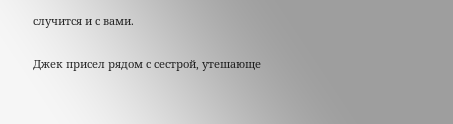случится и с вами.

Джек присел рядом с сестрой, утешающе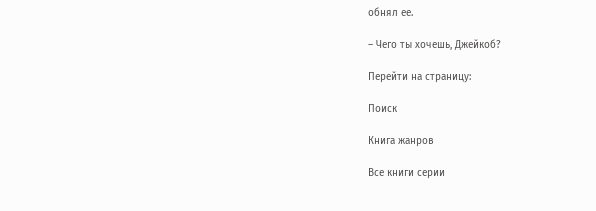обнял ее.

– Чего ты хочешь, Джейкоб?

Перейти на страницу:

Поиск

Книга жанров

Все книги серии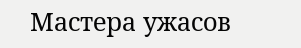Мастера ужасов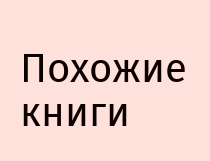Похожие книги